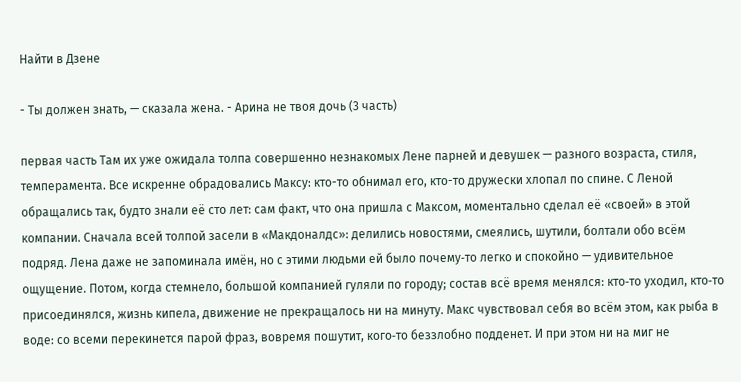Найти в Дзене

- Ты должен знать, — сказала жена. - Арина не твоя дочь (3 часть)

первая часть Там их уже ожидала толпа совершенно незнакомых Лене парней и девушек — разного возраста, стиля, темперамента. Все искренне обрадовались Максу: кто-то обнимал его, кто-то дружески хлопал по спине. С Леной обращались так, будто знали её сто лет: сам факт, что она пришла с Максом, моментально сделал её «своей» в этой компании. Сначала всей толпой засели в «Макдоналдс»: делились новостями, смеялись, шутили, болтали обо всём подряд. Лена даже не запоминала имён, но с этими людьми ей было почему‑то легко и спокойно — удивительное ощущение. Потом, когда стемнело, большой компанией гуляли по городу; состав всё время менялся: кто‑то уходил, кто‑то присоединялся, жизнь кипела, движение не прекращалось ни на минуту. Макс чувствовал себя во всём этом, как рыба в воде: со всеми перекинется парой фраз, вовремя пошутит, кого‑то беззлобно подденет. И при этом ни на миг не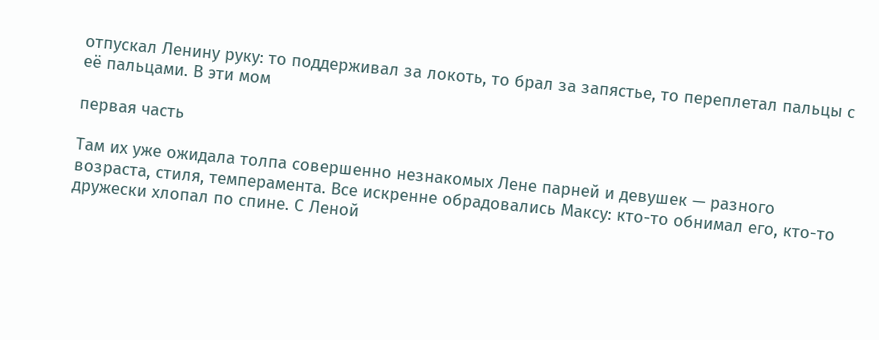отпускал Ленину руку: то поддерживал за локоть, то брал за запястье, то переплетал пальцы с её пальцами. В эти мом

первая часть

Там их уже ожидала толпа совершенно незнакомых Лене парней и девушек — разного возраста, стиля, темперамента. Все искренне обрадовались Максу: кто-то обнимал его, кто-то дружески хлопал по спине. С Леной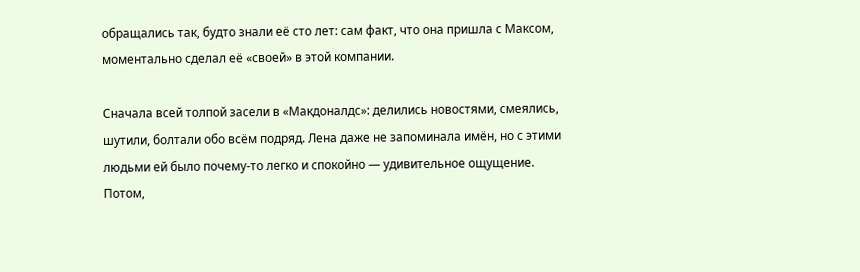обращались так, будто знали её сто лет: сам факт, что она пришла с Максом, моментально сделал её «своей» в этой компании.

Сначала всей толпой засели в «Макдоналдс»: делились новостями, смеялись, шутили, болтали обо всём подряд. Лена даже не запоминала имён, но с этими людьми ей было почему‑то легко и спокойно — удивительное ощущение. Потом,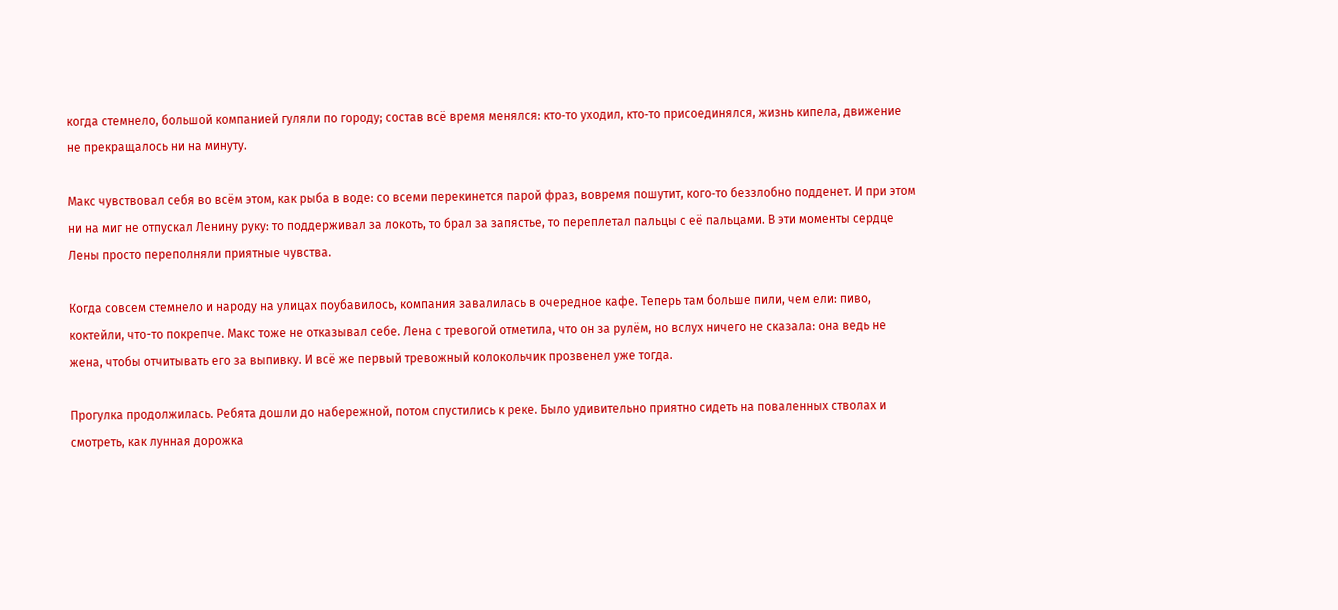когда стемнело, большой компанией гуляли по городу; состав всё время менялся: кто‑то уходил, кто‑то присоединялся, жизнь кипела, движение не прекращалось ни на минуту.

Макс чувствовал себя во всём этом, как рыба в воде: со всеми перекинется парой фраз, вовремя пошутит, кого‑то беззлобно подденет. И при этом ни на миг не отпускал Ленину руку: то поддерживал за локоть, то брал за запястье, то переплетал пальцы с её пальцами. В эти моменты сердце Лены просто переполняли приятные чувства.

Когда совсем стемнело и народу на улицах поубавилось, компания завалилась в очередное кафе. Теперь там больше пили, чем ели: пиво, коктейли, что-то покрепче. Макс тоже не отказывал себе. Лена с тревогой отметила, что он за рулём, но вслух ничего не сказала: она ведь не жена, чтобы отчитывать его за выпивку. И всё же первый тревожный колокольчик прозвенел уже тогда.

Прогулка продолжилась. Ребята дошли до набережной, потом спустились к реке. Было удивительно приятно сидеть на поваленных стволах и смотреть, как лунная дорожка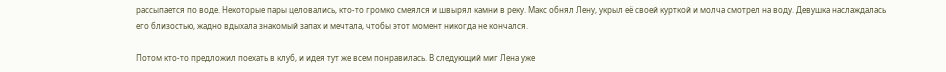рассыпается по воде. Некоторые пары целовались, кто-то громко смеялся и швырял камни в реку. Макс обнял Лену, укрыл её своей курткой и молча смотрел на воду. Девушка наслаждалась его близостью, жадно вдыхала знакомый запах и мечтала, чтобы этот момент никогда не кончался.

Потом кто‑то предложил поехать в клуб, и идея тут же всем понравилась. В следующий миг Лена уже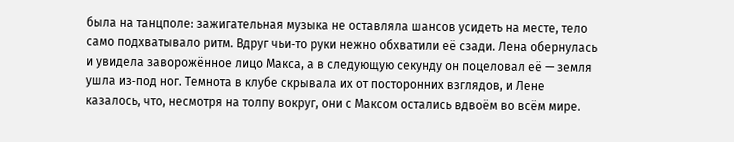была на танцполе: зажигательная музыка не оставляла шансов усидеть на месте, тело само подхватывало ритм. Вдруг чьи‑то руки нежно обхватили её сзади. Лена обернулась и увидела заворожённое лицо Макса, а в следующую секунду он поцеловал её — земля ушла из‑под ног. Темнота в клубе скрывала их от посторонних взглядов, и Лене казалось, что, несмотря на толпу вокруг, они с Максом остались вдвоём во всём мире.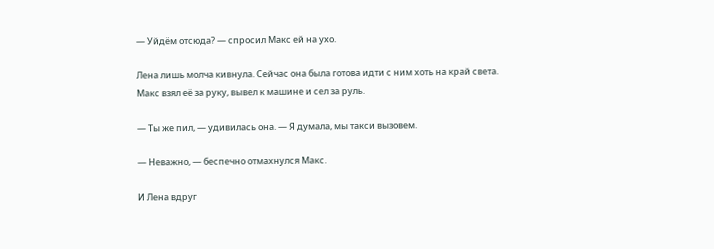— Уйдём отсюда? — спросил Макс ей на ухо.

Лена лишь молча кивнула. Сейчас она была готова идти с ним хоть на край света. Макс взял её за руку, вывел к машине и сел за руль.

— Ты же пил, — удивилась она. — Я думала, мы такси вызовем.

— Неважно, — беспечно отмахнулся Макс.

И Лена вдруг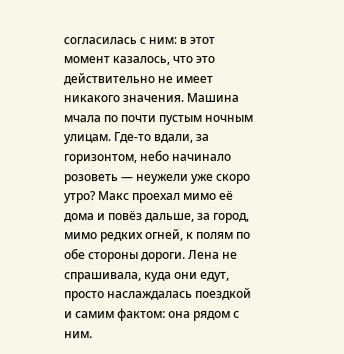согласилась с ним: в этот момент казалось, что это действительно не имеет никакого значения. Машина мчала по почти пустым ночным улицам. Где‑то вдали, за горизонтом, небо начинало розоветь — неужели уже скоро утро? Макс проехал мимо её дома и повёз дальше, за город, мимо редких огней, к полям по обе стороны дороги. Лена не спрашивала, куда они едут, просто наслаждалась поездкой и самим фактом: она рядом с ним.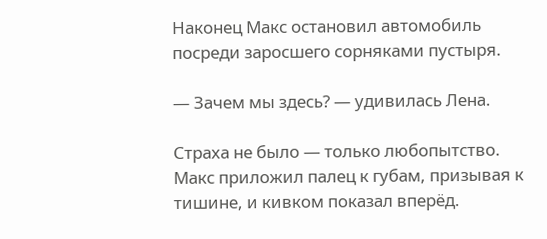Наконец Макс остановил автомобиль посреди заросшего сорняками пустыря.

— Зачем мы здесь? — удивилась Лена.

Страха не было — только любопытство. Макс приложил палец к губам, призывая к тишине, и кивком показал вперёд.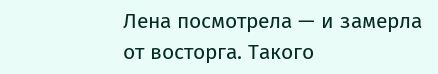Лена посмотрела — и замерла от восторга. Такого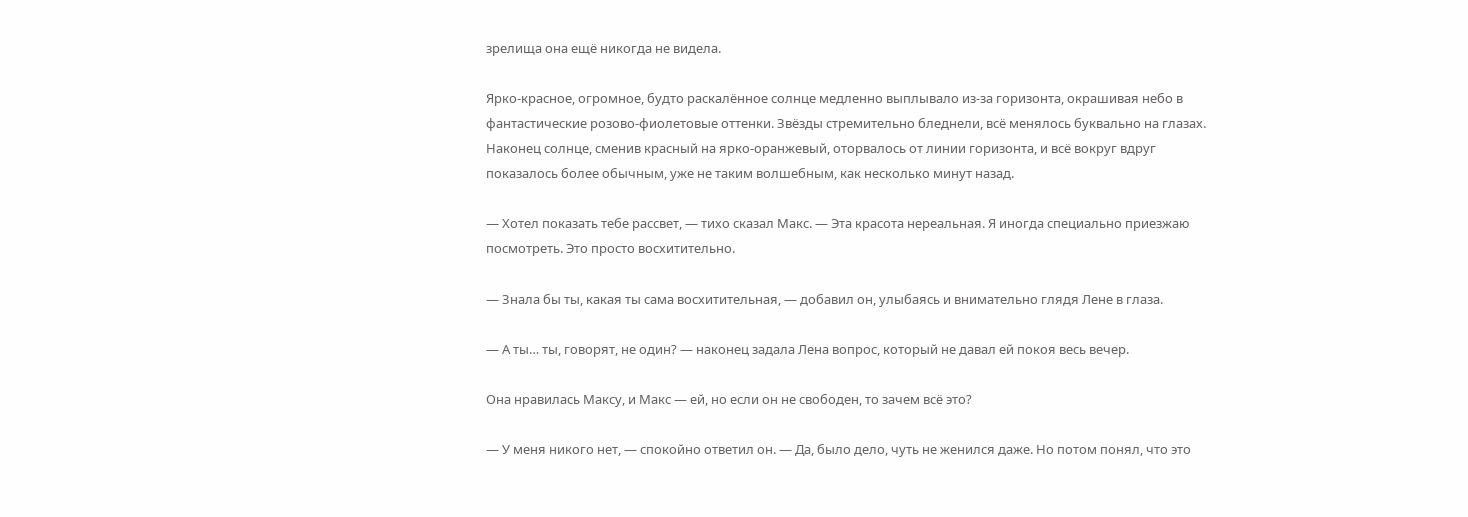зрелища она ещё никогда не видела.

Ярко‑красное, огромное, будто раскалённое солнце медленно выплывало из‑за горизонта, окрашивая небо в фантастические розово‑фиолетовые оттенки. Звёзды стремительно бледнели, всё менялось буквально на глазах. Наконец солнце, сменив красный на ярко‑оранжевый, оторвалось от линии горизонта, и всё вокруг вдруг показалось более обычным, уже не таким волшебным, как несколько минут назад.

— Хотел показать тебе рассвет, — тихо сказал Макс. — Эта красота нереальная. Я иногда специально приезжаю посмотреть. Это просто восхитительно.

— Знала бы ты, какая ты сама восхитительная, — добавил он, улыбаясь и внимательно глядя Лене в глаза.

— А ты… ты, говорят, не один? — наконец задала Лена вопрос, который не давал ей покоя весь вечер.

Она нравилась Максу, и Макс — ей, но если он не свободен, то зачем всё это?

— У меня никого нет, — спокойно ответил он. — Да, было дело, чуть не женился даже. Но потом понял, что это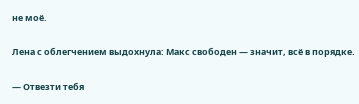не моё.

Лена с облегчением выдохнула: Макс свободен — значит, всё в порядке.

— Отвезти тебя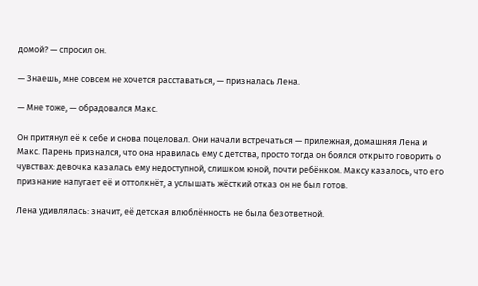домой? — спросил он.

— Знаешь, мне совсем не хочется расставаться, — призналась Лена.

— Мне тоже, — обрадовался Макс.

Он притянул её к себе и снова поцеловал. Они начали встречаться — прилежная, домашняя Лена и Макс. Парень признался, что она нравилась ему с детства, просто тогда он боялся открыто говорить о чувствах: девочка казалась ему недоступной, слишком юной, почти ребёнком. Максу казалось, что его признание напугает её и оттолкнёт, а услышать жёсткий отказ он не был готов.

Лена удивлялась: значит, её детская влюблённость не была безответной.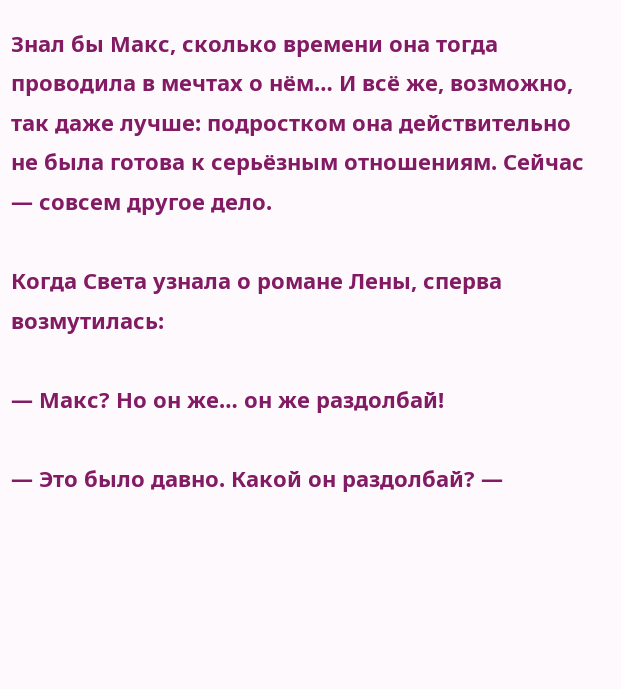Знал бы Макс, сколько времени она тогда проводила в мечтах о нём… И всё же, возможно, так даже лучше: подростком она действительно не была готова к серьёзным отношениям. Сейчас — совсем другое дело.

Когда Света узнала о романе Лены, сперва возмутилась:

— Макс? Но он же… он же раздолбай!

— Это было давно. Какой он раздолбай? —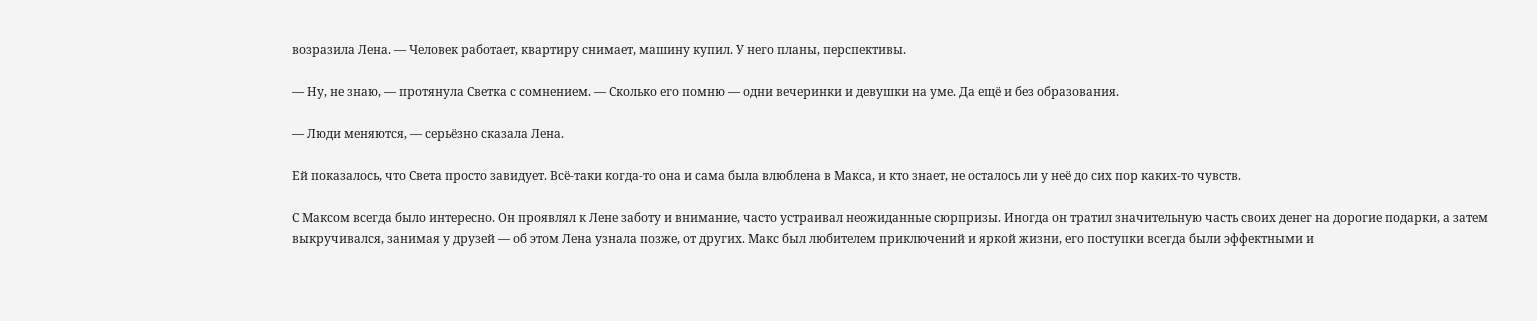возразила Лена. — Человек работает, квартиру снимает, машину купил. У него планы, перспективы.

— Ну, не знаю, — протянула Светка с сомнением. — Сколько его помню — одни вечеринки и девушки на уме. Да ещё и без образования.

— Люди меняются, — серьёзно сказала Лена.

Ей показалось, что Света просто завидует. Всё‑таки когда‑то она и сама была влюблена в Макса, и кто знает, не осталось ли у неё до сих пор каких‑то чувств.

С Максом всегда было интересно. Он проявлял к Лене заботу и внимание, часто устраивал неожиданные сюрпризы. Иногда он тратил значительную часть своих денег на дорогие подарки, а затем выкручивался, занимая у друзей — об этом Лена узнала позже, от других. Макс был любителем приключений и яркой жизни, его поступки всегда были эффектными и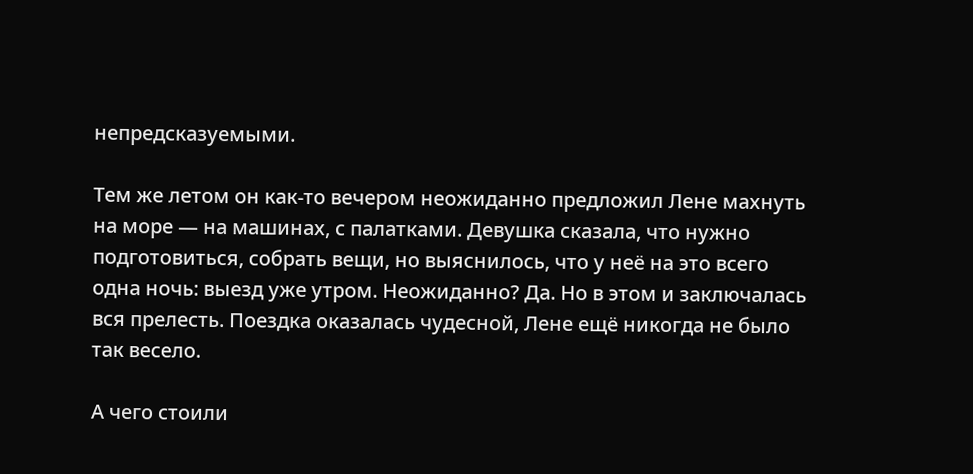непредсказуемыми.

Тем же летом он как‑то вечером неожиданно предложил Лене махнуть на море — на машинах, с палатками. Девушка сказала, что нужно подготовиться, собрать вещи, но выяснилось, что у неё на это всего одна ночь: выезд уже утром. Неожиданно? Да. Но в этом и заключалась вся прелесть. Поездка оказалась чудесной, Лене ещё никогда не было так весело.

А чего стоили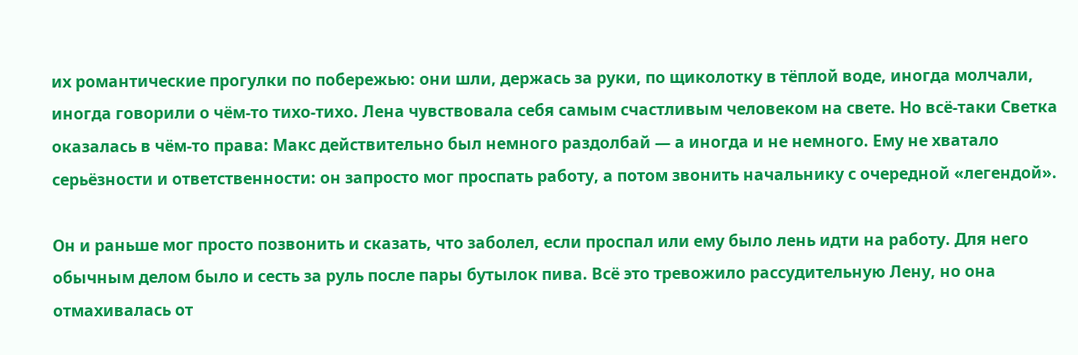их романтические прогулки по побережью: они шли, держась за руки, по щиколотку в тёплой воде, иногда молчали, иногда говорили о чём‑то тихо‑тихо. Лена чувствовала себя самым счастливым человеком на свете. Но всё‑таки Светка оказалась в чём‑то права: Макс действительно был немного раздолбай — а иногда и не немного. Ему не хватало серьёзности и ответственности: он запросто мог проспать работу, а потом звонить начальнику с очередной «легендой».

Он и раньше мог просто позвонить и сказать, что заболел, если проспал или ему было лень идти на работу. Для него обычным делом было и сесть за руль после пары бутылок пива. Всё это тревожило рассудительную Лену, но она отмахивалась от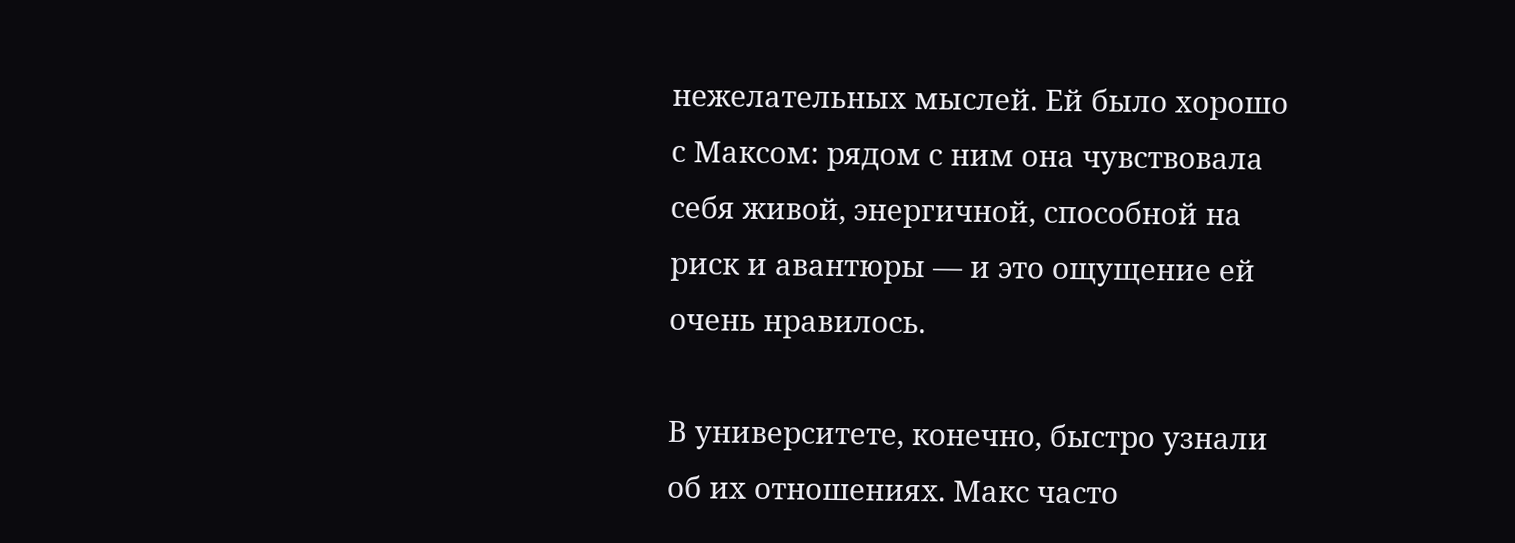нежелательных мыслей. Ей было хорошо с Максом: рядом с ним она чувствовала себя живой, энергичной, способной на риск и авантюры — и это ощущение ей очень нравилось.

В университете, конечно, быстро узнали об их отношениях. Макс часто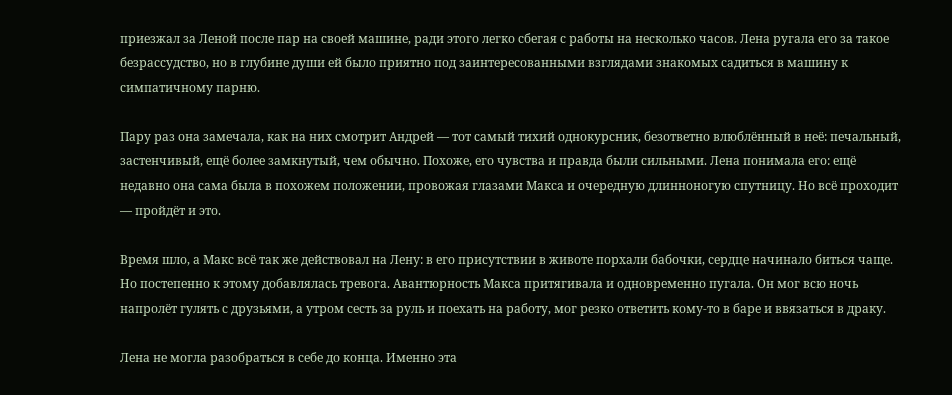приезжал за Леной после пар на своей машине, ради этого легко сбегая с работы на несколько часов. Лена ругала его за такое безрассудство, но в глубине души ей было приятно под заинтересованными взглядами знакомых садиться в машину к симпатичному парню.

Пару раз она замечала, как на них смотрит Андрей — тот самый тихий однокурсник, безответно влюблённый в неё: печальный, застенчивый, ещё более замкнутый, чем обычно. Похоже, его чувства и правда были сильными. Лена понимала его: ещё недавно она сама была в похожем положении, провожая глазами Макса и очередную длинноногую спутницу. Но всё проходит — пройдёт и это.

Время шло, а Макс всё так же действовал на Лену: в его присутствии в животе порхали бабочки, сердце начинало биться чаще. Но постепенно к этому добавлялась тревога. Авантюрность Макса притягивала и одновременно пугала. Он мог всю ночь напролёт гулять с друзьями, а утром сесть за руль и поехать на работу, мог резко ответить кому‑то в баре и ввязаться в драку.

Лена не могла разобраться в себе до конца. Именно эта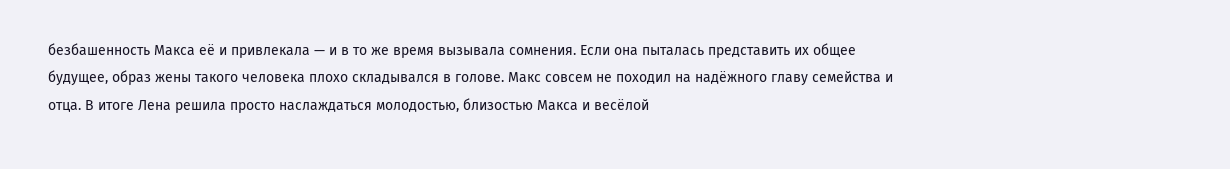безбашенность Макса её и привлекала — и в то же время вызывала сомнения. Если она пыталась представить их общее будущее, образ жены такого человека плохо складывался в голове. Макс совсем не походил на надёжного главу семейства и отца. В итоге Лена решила просто наслаждаться молодостью, близостью Макса и весёлой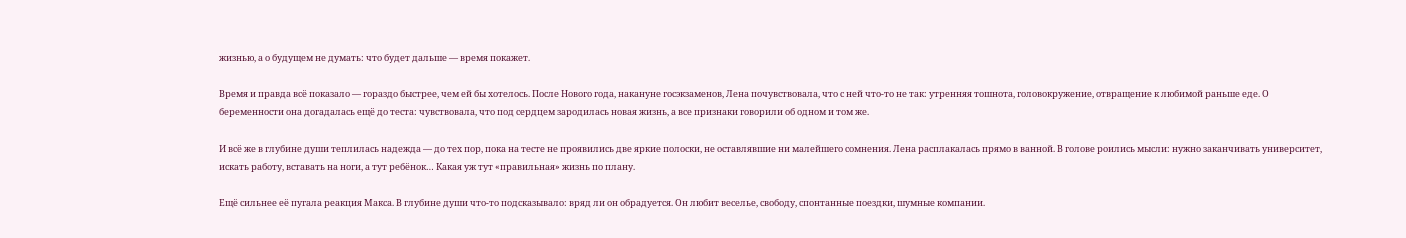жизнью, а о будущем не думать: что будет дальше — время покажет.

Время и правда всё показало — гораздо быстрее, чем ей бы хотелось. После Нового года, накануне госэкзаменов, Лена почувствовала, что с ней что‑то не так: утренняя тошнота, головокружение, отвращение к любимой раньше еде. О беременности она догадалась ещё до теста: чувствовала, что под сердцем зародилась новая жизнь, а все признаки говорили об одном и том же.

И всё же в глубине души теплилась надежда — до тех пор, пока на тесте не проявились две яркие полоски, не оставлявшие ни малейшего сомнения. Лена расплакалась прямо в ванной. В голове роились мысли: нужно заканчивать университет, искать работу, вставать на ноги, а тут ребёнок… Какая уж тут «правильная» жизнь по плану.

Ещё сильнее её пугала реакция Макса. В глубине души что‑то подсказывало: вряд ли он обрадуется. Он любит веселье, свободу, спонтанные поездки, шумные компании.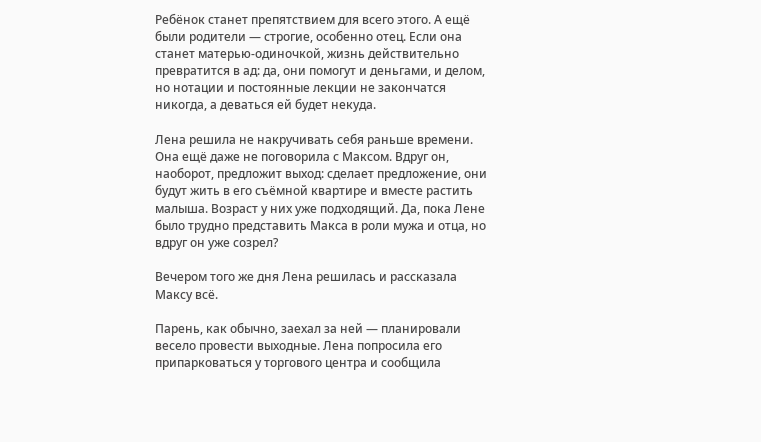Ребёнок станет препятствием для всего этого. А ещё были родители — строгие, особенно отец. Если она станет матерью‑одиночкой, жизнь действительно превратится в ад: да, они помогут и деньгами, и делом, но нотации и постоянные лекции не закончатся никогда, а деваться ей будет некуда.

Лена решила не накручивать себя раньше времени. Она ещё даже не поговорила с Максом. Вдруг он, наоборот, предложит выход: сделает предложение, они будут жить в его съёмной квартире и вместе растить малыша. Возраст у них уже подходящий. Да, пока Лене было трудно представить Макса в роли мужа и отца, но вдруг он уже созрел?

Вечером того же дня Лена решилась и рассказала Максу всё.

Парень, как обычно, заехал за ней — планировали весело провести выходные. Лена попросила его припарковаться у торгового центра и сообщила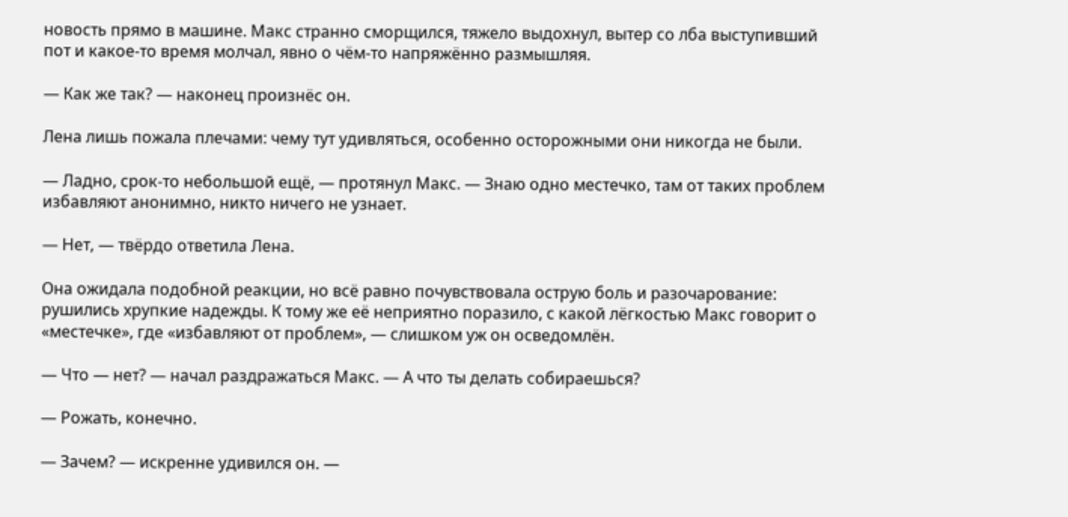новость прямо в машине. Макс странно сморщился, тяжело выдохнул, вытер со лба выступивший пот и какое‑то время молчал, явно о чём-то напряжённо размышляя.

— Как же так? — наконец произнёс он.

Лена лишь пожала плечами: чему тут удивляться, особенно осторожными они никогда не были.

— Ладно, срок-то небольшой ещё, — протянул Макс. — Знаю одно местечко, там от таких проблем избавляют анонимно, никто ничего не узнает.

— Нет, — твёрдо ответила Лена.

Она ожидала подобной реакции, но всё равно почувствовала острую боль и разочарование: рушились хрупкие надежды. К тому же её неприятно поразило, с какой лёгкостью Макс говорит о «местечке», где «избавляют от проблем», — слишком уж он осведомлён.

— Что — нет? — начал раздражаться Макс. — А что ты делать собираешься?

— Рожать, конечно.

— Зачем? — искренне удивился он. —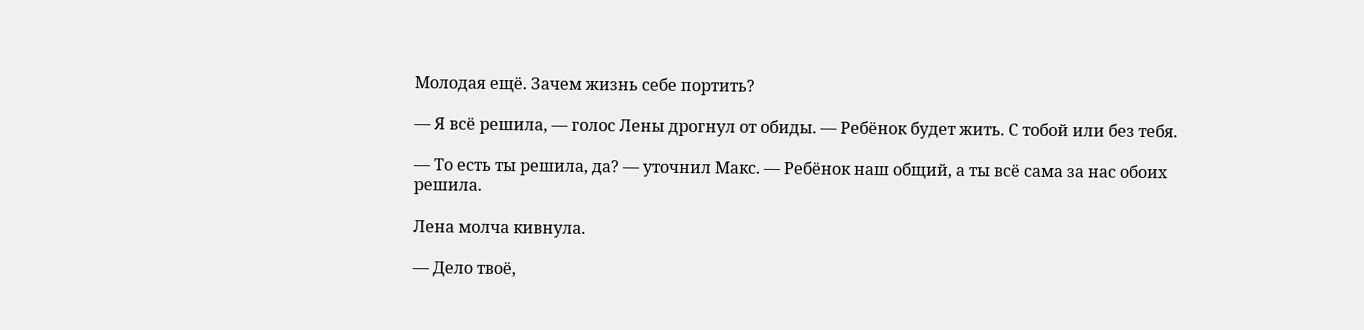Молодая ещё. Зачем жизнь себе портить?

— Я всё решила, — голос Лены дрогнул от обиды. — Ребёнок будет жить. С тобой или без тебя.

— То есть ты решила, да? — уточнил Макс. — Ребёнок наш общий, а ты всё сама за нас обоих решила.

Лена молча кивнула.

— Дело твоё,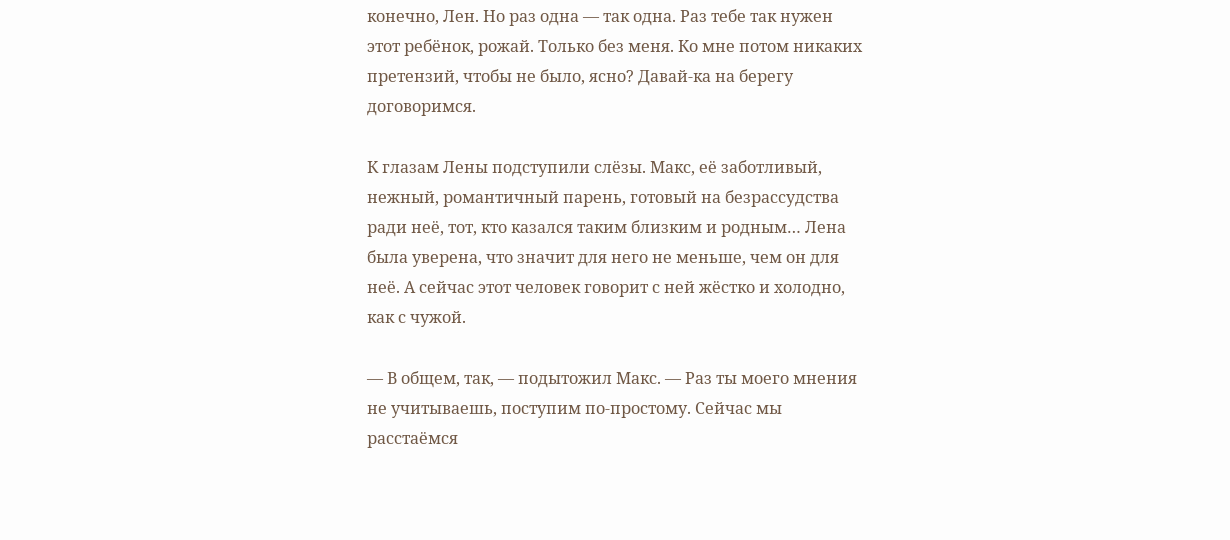конечно, Лен. Но раз одна — так одна. Раз тебе так нужен этот ребёнок, рожай. Только без меня. Ко мне потом никаких претензий, чтобы не было, ясно? Давай-ка на берегу договоримся.

К глазам Лены подступили слёзы. Макс, её заботливый, нежный, романтичный парень, готовый на безрассудства ради неё, тот, кто казался таким близким и родным… Лена была уверена, что значит для него не меньше, чем он для неё. А сейчас этот человек говорит с ней жёстко и холодно, как с чужой.

— В общем, так, — подытожил Макс. — Раз ты моего мнения не учитываешь, поступим по‑простому. Сейчас мы расстаёмся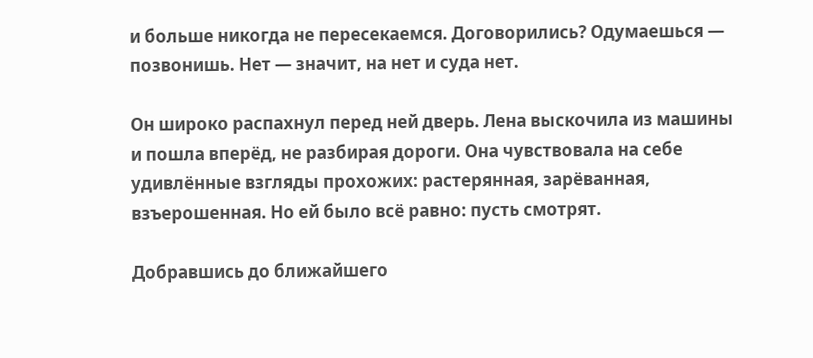и больше никогда не пересекаемся. Договорились? Одумаешься — позвонишь. Нет — значит, на нет и суда нет.

Он широко распахнул перед ней дверь. Лена выскочила из машины и пошла вперёд, не разбирая дороги. Она чувствовала на себе удивлённые взгляды прохожих: растерянная, зарёванная, взъерошенная. Но ей было всё равно: пусть смотрят.

Добравшись до ближайшего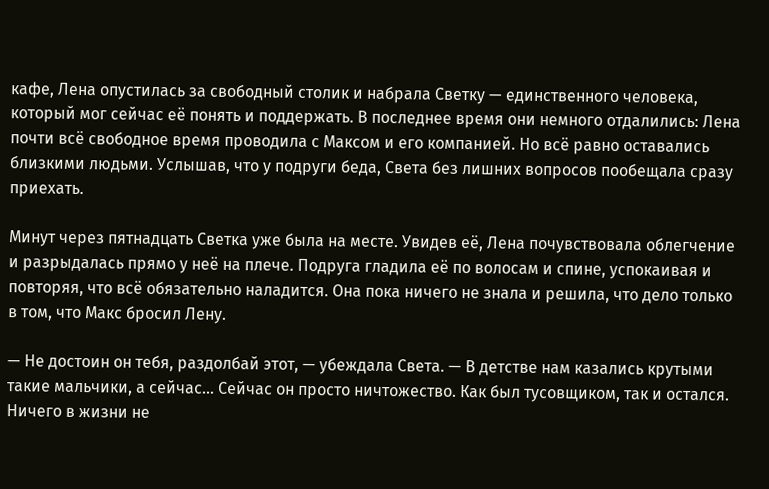кафе, Лена опустилась за свободный столик и набрала Светку — единственного человека, который мог сейчас её понять и поддержать. В последнее время они немного отдалились: Лена почти всё свободное время проводила с Максом и его компанией. Но всё равно оставались близкими людьми. Услышав, что у подруги беда, Света без лишних вопросов пообещала сразу приехать.

Минут через пятнадцать Светка уже была на месте. Увидев её, Лена почувствовала облегчение и разрыдалась прямо у неё на плече. Подруга гладила её по волосам и спине, успокаивая и повторяя, что всё обязательно наладится. Она пока ничего не знала и решила, что дело только в том, что Макс бросил Лену.

— Не достоин он тебя, раздолбай этот, — убеждала Света. — В детстве нам казались крутыми такие мальчики, а сейчас… Сейчас он просто ничтожество. Как был тусовщиком, так и остался. Ничего в жизни не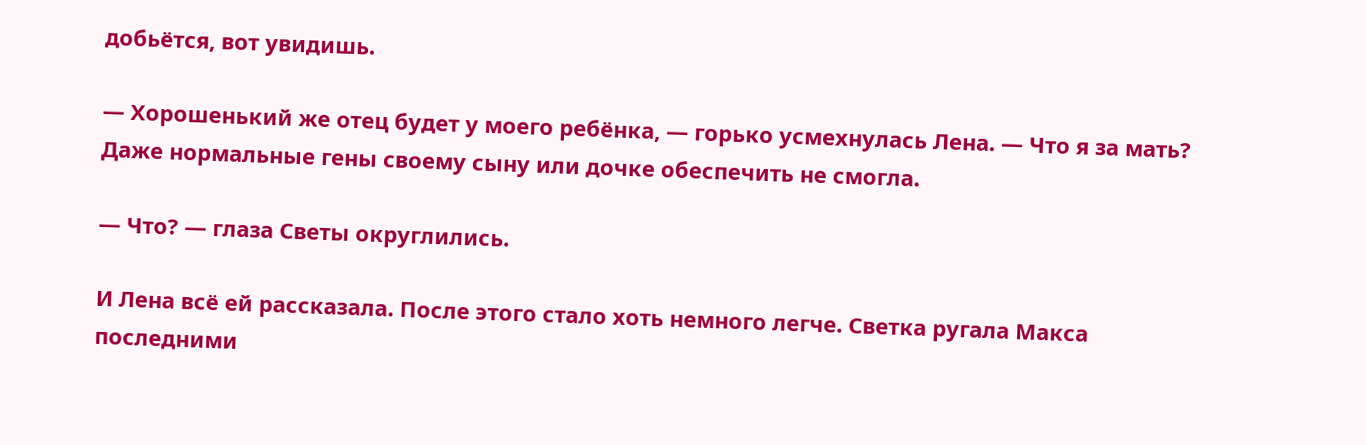добьётся, вот увидишь.

— Хорошенький же отец будет у моего ребёнка, — горько усмехнулась Лена. — Что я за мать? Даже нормальные гены своему сыну или дочке обеспечить не смогла.

— Что? — глаза Светы округлились.

И Лена всё ей рассказала. После этого стало хоть немного легче. Светка ругала Макса последними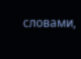словами,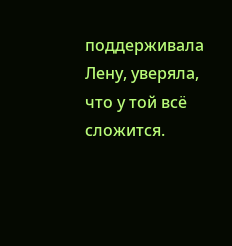поддерживала Лену, уверяла, что у той всё сложится.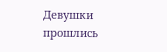Девушки прошлись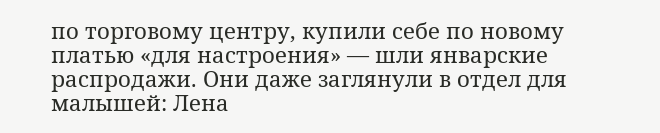по торговому центру, купили себе по новому платью «для настроения» — шли январские распродажи. Они даже заглянули в отдел для малышей: Лена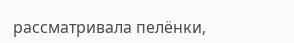рассматривала пелёнки,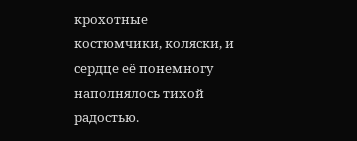крохотные костюмчики, коляски, и сердце её понемногу наполнялось тихой радостью.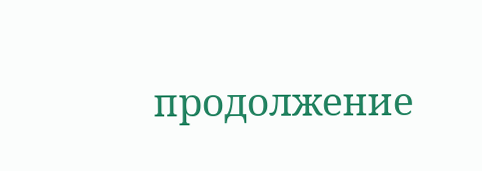продолжение